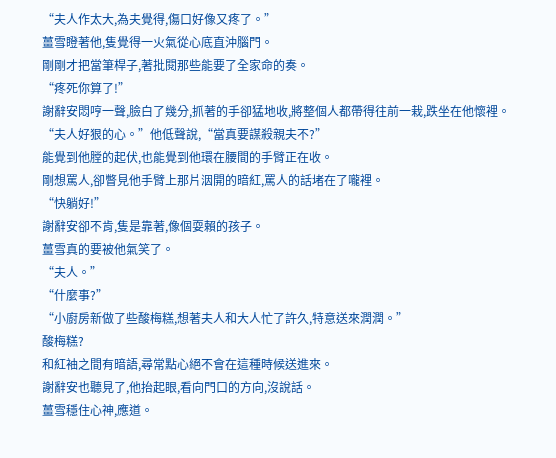“夫人作太大,為夫覺得,傷口好像又疼了。”
薑雪瞪著他,隻覺得一火氣從心底直沖腦門。
剛剛才把當筆桿子,著批閱那些能要了全家命的奏。
“疼死你算了!”
謝辭安悶哼一聲,臉白了幾分,抓著的手卻猛地收,將整個人都帶得往前一栽,跌坐在他懷裡。
“夫人好狠的心。”他低聲說,“當真要謀殺親夫不?”
能覺到他膛的起伏,也能覺到他環在腰間的手臂正在收。
剛想罵人,卻瞥見他手臂上那片洇開的暗紅,罵人的話堵在了嚨裡。
“快躺好!”
謝辭安卻不肯,隻是靠著,像個耍賴的孩子。
薑雪真的要被他氣笑了。
“夫人。”
“什麼事?”
“小廚房新做了些酸梅糕,想著夫人和大人忙了許久,特意送來潤潤。”
酸梅糕?
和紅袖之間有暗語,尋常點心絕不會在這種時候送進來。
謝辭安也聽見了,他抬起眼,看向門口的方向,沒說話。
薑雪穩住心神,應道。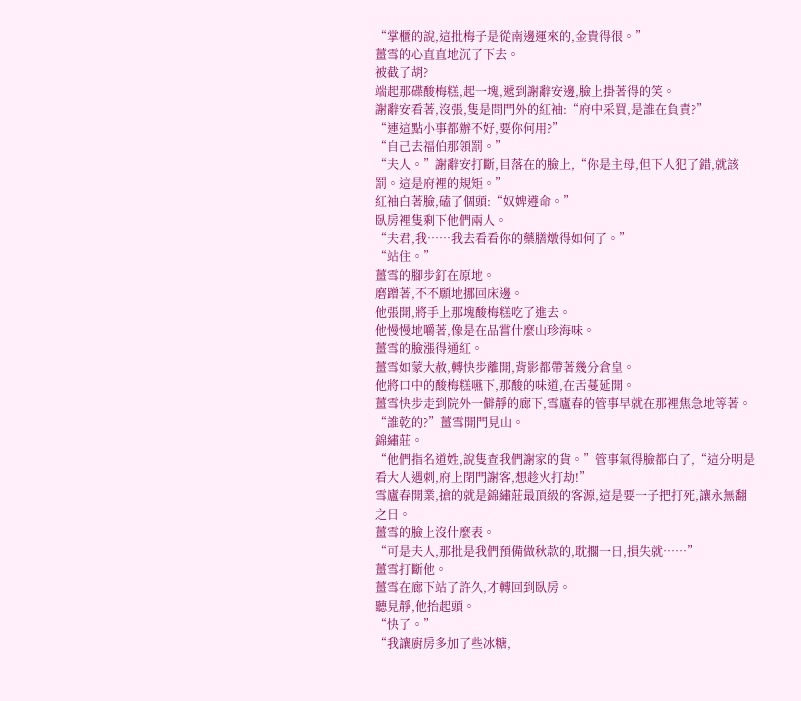“掌櫃的說,這批梅子是從南邊運來的,金貴得很。”
薑雪的心直直地沉了下去。
被截了胡?
端起那碟酸梅糕,起一塊,遞到謝辭安邊,臉上掛著得的笑。
謝辭安看著,沒張,隻是問門外的紅袖:“府中采買,是誰在負責?”
“連這點小事都辦不好,要你何用?”
“自己去福伯那領罰。”
“夫人。”謝辭安打斷,目落在的臉上,“你是主母,但下人犯了錯,就該罰。這是府裡的規矩。”
紅袖白著臉,磕了個頭:“奴婢遵命。”
臥房裡隻剩下他們兩人。
“夫君,我……我去看看你的藥膳燉得如何了。”
“站住。”
薑雪的腳步釘在原地。
磨蹭著,不不願地挪回床邊。
他張開,將手上那塊酸梅糕吃了進去。
他慢慢地嚼著,像是在品嘗什麼山珍海味。
薑雪的臉漲得通紅。
薑雪如蒙大赦,轉快步離開,背影都帶著幾分倉皇。
他將口中的酸梅糕嚥下,那酸的味道,在舌蔓延開。
薑雪快步走到院外一僻靜的廊下,雪廬春的管事早就在那裡焦急地等著。
“誰乾的?”薑雪開門見山。
錦繡莊。
“他們指名道姓,說隻查我們謝家的貨。”管事氣得臉都白了,“這分明是看大人遇刺,府上閉門謝客,想趁火打劫!”
雪廬春開業,搶的就是錦繡莊最頂級的客源,這是要一子把打死,讓永無翻之日。
薑雪的臉上沒什麼表。
“可是夫人,那批是我們預備做秋款的,耽擱一日,損失就……”
薑雪打斷他。
薑雪在廊下站了許久,才轉回到臥房。
聽見靜,他抬起頭。
“快了。”
“我讓廚房多加了些冰糖,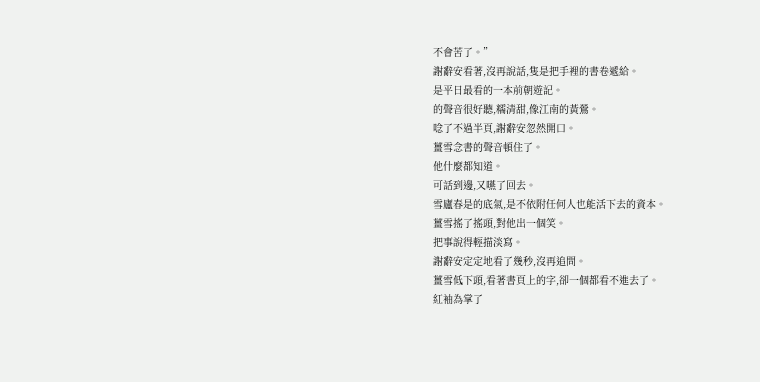不會苦了。”
謝辭安看著,沒再說話,隻是把手裡的書卷遞給。
是平日最看的一本前朝遊記。
的聲音很好聽,糯清甜,像江南的黃鶯。
唸了不過半頁,謝辭安忽然開口。
薑雪念書的聲音頓住了。
他什麼都知道。
可話到邊,又嚥了回去。
雪廬春是的底氣,是不依附任何人也能活下去的資本。
薑雪搖了搖頭,對他出一個笑。
把事說得輕描淡寫。
謝辭安定定地看了幾秒,沒再追問。
薑雪低下頭,看著書頁上的字,卻一個都看不進去了。
紅袖為掌了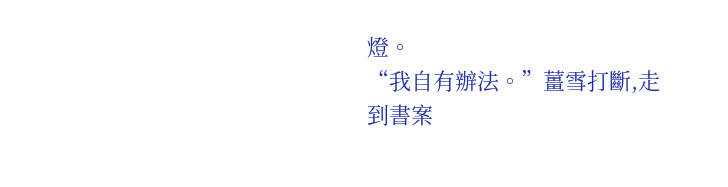燈。
“我自有辦法。”薑雪打斷,走到書案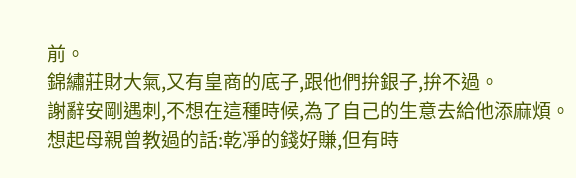前。
錦繡莊財大氣,又有皇商的底子,跟他們拚銀子,拚不過。
謝辭安剛遇刺,不想在這種時候,為了自己的生意去給他添麻煩。
想起母親曾教過的話:乾凈的錢好賺,但有時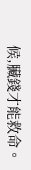候,臟錢才能救命。